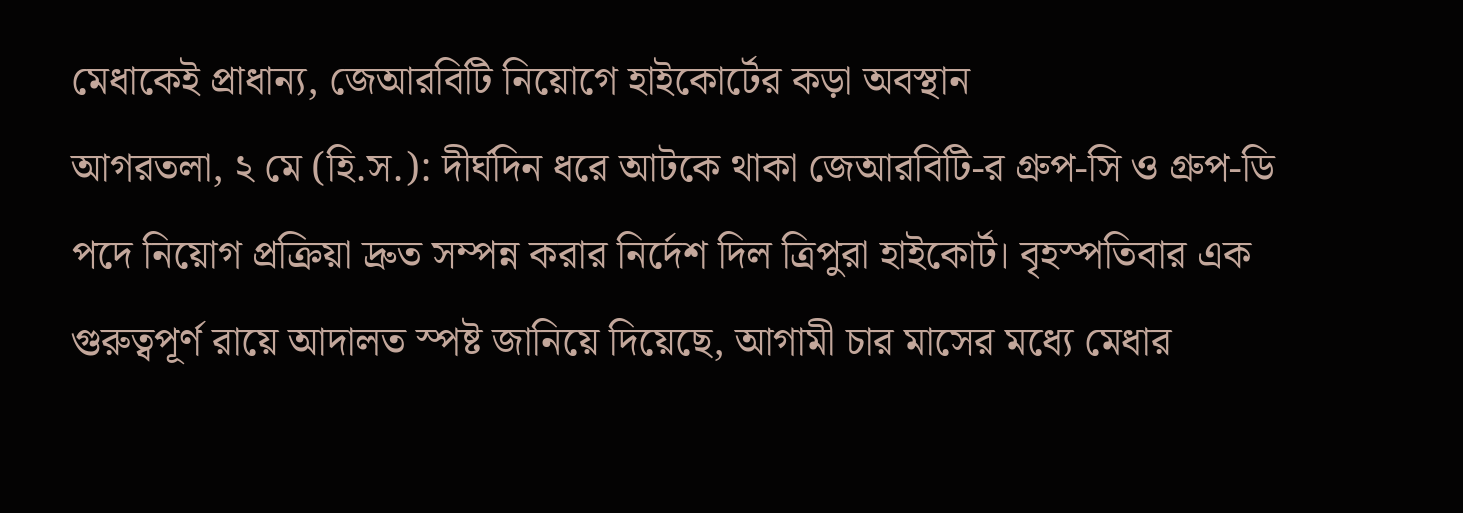মেধাকেই প্রাধান্য, জেআরবিটি নিয়োগে হাইকোর্টের কড়া অবস্থান
আগরতলা, ২ মে (হি.স.): দীর্ঘদিন ধরে আটকে থাকা জেআরবিটি-র গ্রুপ-সি ও গ্রুপ-ডি পদে নিয়োগ প্রক্রিয়া দ্রুত সম্পন্ন করার নির্দেশ দিল ত্রিপুরা হাইকোর্ট। বৃহস্পতিবার এক গুরুত্বপূর্ণ রায়ে আদালত স্পষ্ট জানিয়ে দিয়েছে, আগামী চার মাসের মধ্যে মেধার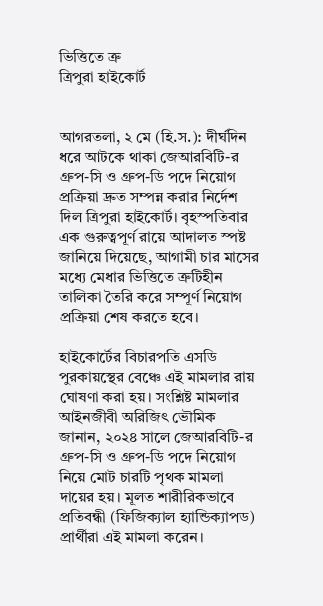ভিত্তিতে ত্রু
ত্রিপুরা হাইকোর্ট


আগরতলা, ২ মে (হি.স.): দীর্ঘদিন ধরে আটকে থাকা জেআরবিটি-র গ্রুপ-সি ও গ্রুপ-ডি পদে নিয়োগ প্রক্রিয়া দ্রুত সম্পন্ন করার নির্দেশ দিল ত্রিপুরা হাইকোর্ট। বৃহস্পতিবার এক গুরুত্বপূর্ণ রায়ে আদালত স্পষ্ট জানিয়ে দিয়েছে, আগামী চার মাসের মধ্যে মেধার ভিত্তিতে ত্রুটিহীন তালিকা তৈরি করে সম্পূর্ণ নিয়োগ প্রক্রিয়া শেষ করতে হবে।

হাইকোর্টের বিচারপতি এসডি পুরকায়স্থের বেঞ্চে এই মামলার রায় ঘোষণা করা হয়। সংশ্লিষ্ট মামলার আইনজীবী অরিজিৎ ভৌমিক জানান, ২০২৪ সালে জেআরবিটি-র গ্রুপ-সি ও গ্রুপ-ডি পদে নিয়োগ নিয়ে মোট চারটি পৃথক মামলা দায়ের হয়। মূলত শারীরিকভাবে প্রতিবন্ধী (ফিজিক্যাল হ্যান্ডিক্যাপড) প্রার্থীরা এই মামলা করেন।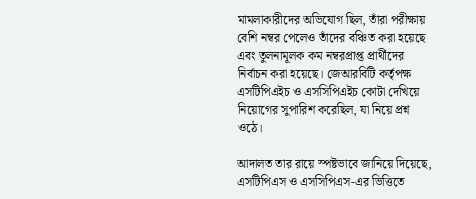মামলাকারীদের অভিযোগ ছিল, তাঁরা পরীক্ষায় বেশি নম্বর পেলেও তাঁদের বঞ্চিত করা হয়েছে এবং তুলনামূলক কম নম্বরপ্রাপ্ত প্রার্থীদের নির্বাচন করা হয়েছে। জেআরবিটি কর্তৃপক্ষ এসটিপিএইচ ও এসসিপিএইচ কোটা দেখিয়ে নিয়োগের সুপারিশ করেছিল, যা নিয়ে প্রশ্ন ওঠে।

আদালত তার রায়ে স্পষ্টভাবে জানিয়ে দিয়েছে, এসটিপিএস ও এসসিপিএস-এর ভিত্তিতে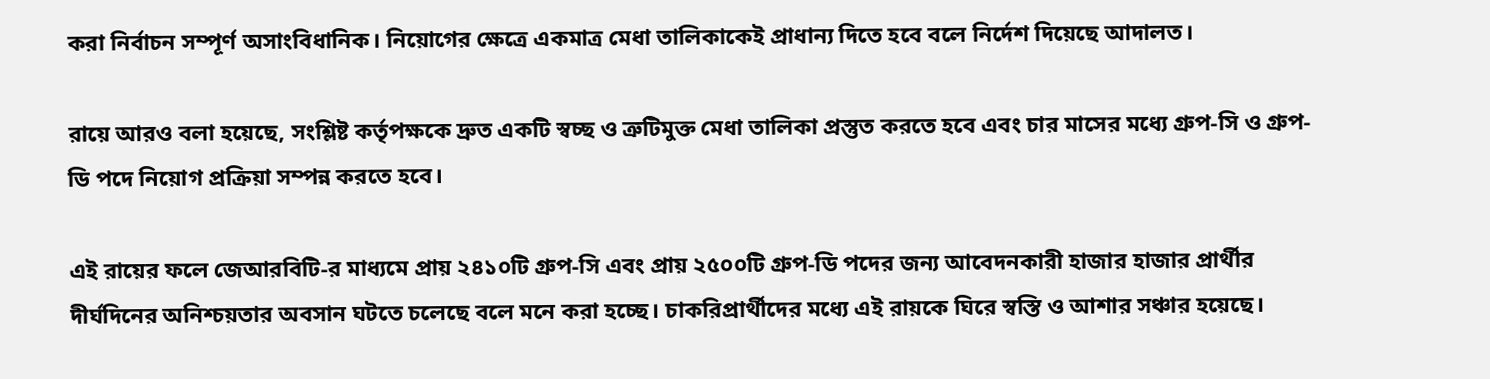করা নির্বাচন সম্পূর্ণ অসাংবিধানিক। নিয়োগের ক্ষেত্রে একমাত্র মেধা তালিকাকেই প্রাধান্য দিতে হবে বলে নির্দেশ দিয়েছে আদালত।

রায়ে আরও বলা হয়েছে, সংশ্লিষ্ট কর্তৃপক্ষকে দ্রুত একটি স্বচ্ছ ও ত্রুটিমুক্ত মেধা তালিকা প্রস্তুত করতে হবে এবং চার মাসের মধ্যে গ্রুপ-সি ও গ্রুপ-ডি পদে নিয়োগ প্রক্রিয়া সম্পন্ন করতে হবে।

এই রায়ের ফলে জেআরবিটি-র মাধ্যমে প্রায় ২৪১০টি গ্রুপ-সি এবং প্রায় ২৫০০টি গ্রুপ-ডি পদের জন্য আবেদনকারী হাজার হাজার প্রার্থীর দীর্ঘদিনের অনিশ্চয়তার অবসান ঘটতে চলেছে বলে মনে করা হচ্ছে। চাকরিপ্রার্থীদের মধ্যে এই রায়কে ঘিরে স্বস্তি ও আশার সঞ্চার হয়েছে।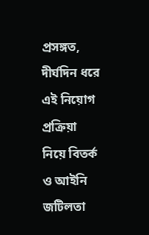প্রসঙ্গত, দীর্ঘদিন ধরে এই নিয়োগ প্রক্রিয়া নিয়ে বিতর্ক ও আইনি জটিলতা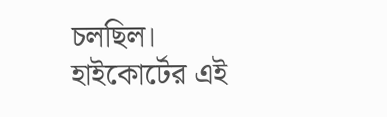চলছিল। হাইকোর্টের এই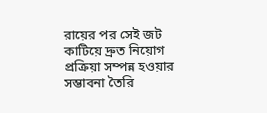রায়ের পর সেই জট কাটিয়ে দ্রুত নিয়োগ প্রক্রিয়া সম্পন্ন হওয়ার সম্ভাবনা তৈরি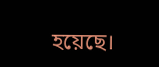হয়েছে।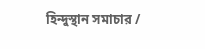হিন্দুস্থান সমাচার /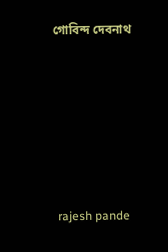গোবিন্দ দেবনাথ






 rajesh pande